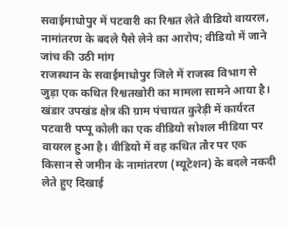सवाईमाधोपुर में पटवारी का रिश्वत लेते वीडियो वायरल, नामांतरण के बदले पैसे लेने का आरोप; वीडियो में जाने जांच की उठी मांग
राजस्थान के सवाईमाधोपुर जिले में राजस्व विभाग से जुड़ा एक कथित रिश्वतखोरी का मामला सामने आया है। खंडार उपखंड क्षेत्र की ग्राम पंचायत कुरेड़ी में कार्यरत पटवारी पप्पू कोली का एक वीडियो सोशल मीडिया पर वायरल हुआ है। वीडियो में वह कथित तौर पर एक किसान से जमीन के नामांतरण (म्यूटेशन) के बदले नकदी लेते हुए दिखाई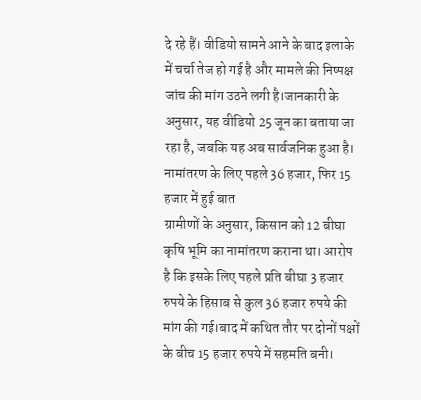दे रहे हैं। वीडियो सामने आने के बाद इलाके में चर्चा तेज हो गई है और मामले की निष्पक्ष जांच की मांग उठने लगी है।जानकारी के अनुसार, यह वीडियो 25 जून का बताया जा रहा है, जबकि यह अब सार्वजनिक हुआ है।
नामांतरण के लिए पहले 36 हजार, फिर 15 हजार में हुई बात
ग्रामीणों के अनुसार, किसान को 12 बीघा कृषि भूमि का नामांतरण कराना था। आरोप है कि इसके लिए पहले प्रति बीघा 3 हजार रुपये के हिसाब से कुल 36 हजार रुपये की मांग की गई।बाद में कथित तौर पर दोनों पक्षों के बीच 15 हजार रुपये में सहमति बनी।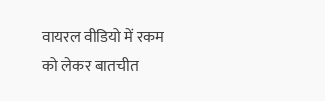वायरल वीडियो में रकम को लेकर बातचीत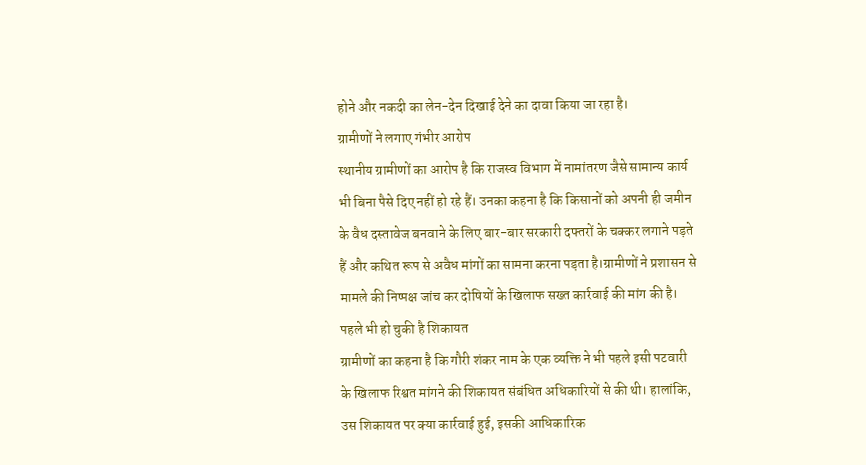होने और नकदी का लेन-देन दिखाई देने का दावा किया जा रहा है।
ग्रामीणों ने लगाए गंभीर आरोप
स्थानीय ग्रामीणों का आरोप है कि राजस्व विभाग में नामांतरण जैसे सामान्य कार्य भी बिना पैसे दिए नहीं हो रहे हैं। उनका कहना है कि किसानों को अपनी ही जमीन के वैध दस्तावेज बनवाने के लिए बार-बार सरकारी दफ्तरों के चक्कर लगाने पड़ते हैं और कथित रूप से अवैध मांगों का सामना करना पड़ता है।ग्रामीणों ने प्रशासन से मामले की निष्पक्ष जांच कर दोषियों के खिलाफ सख्त कार्रवाई की मांग की है।
पहले भी हो चुकी है शिकायत
ग्रामीणों का कहना है कि गौरी शंकर नाम के एक व्यक्ति ने भी पहले इसी पटवारी के खिलाफ रिश्वत मांगने की शिकायत संबंधित अधिकारियों से की थी। हालांकि, उस शिकायत पर क्या कार्रवाई हुई, इसकी आधिकारिक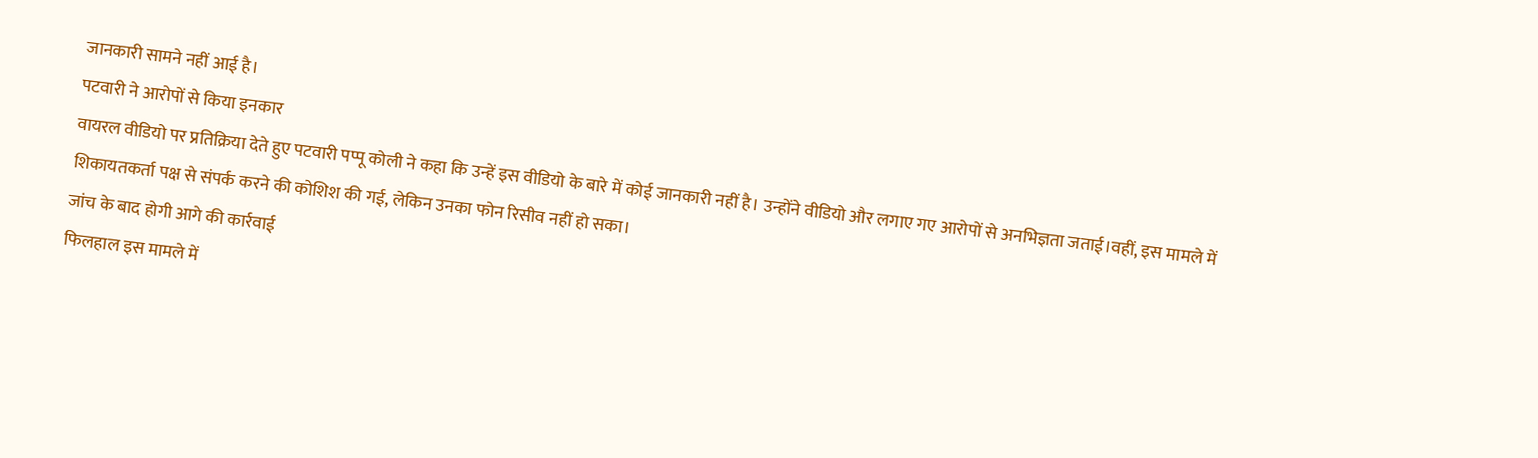जानकारी सामने नहीं आई है।
पटवारी ने आरोपों से किया इनकार
वायरल वीडियो पर प्रतिक्रिया देते हुए पटवारी पप्पू कोली ने कहा कि उन्हें इस वीडियो के बारे में कोई जानकारी नहीं है। उन्होंने वीडियो और लगाए गए आरोपों से अनभिज्ञता जताई।वहीं, इस मामले में शिकायतकर्ता पक्ष से संपर्क करने की कोशिश की गई, लेकिन उनका फोन रिसीव नहीं हो सका।
जांच के बाद होगी आगे की कार्रवाई
फिलहाल इस मामले में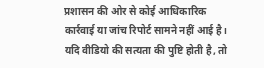प्रशासन की ओर से कोई आधिकारिक कार्रवाई या जांच रिपोर्ट सामने नहीं आई है। यदि वीडियो की सत्यता की पुष्टि होती है, तो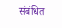संबंधित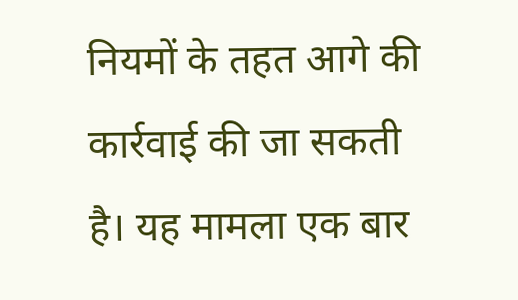नियमों के तहत आगे की कार्रवाई की जा सकती है। यह मामला एक बार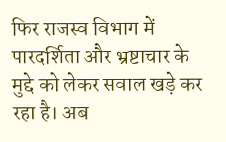फिर राजस्व विभाग में पारदर्शिता और भ्रष्टाचार के मुद्दे को लेकर सवाल खड़े कर रहा है। अब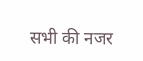सभी की नजर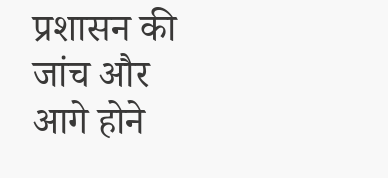प्रशासन की जांच और आगे होने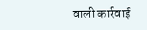वाली कार्रवाई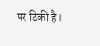पर टिकी है।